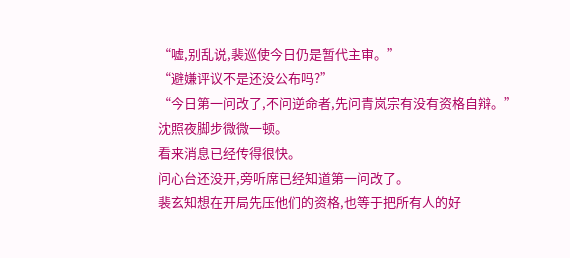“嘘,别乱说,裴巡使今日仍是暂代主审。”
“避嫌评议不是还没公布吗?”
“今日第一问改了,不问逆命者,先问青岚宗有没有资格自辩。”
沈照夜脚步微微一顿。
看来消息已经传得很快。
问心台还没开,旁听席已经知道第一问改了。
裴玄知想在开局先压他们的资格,也等于把所有人的好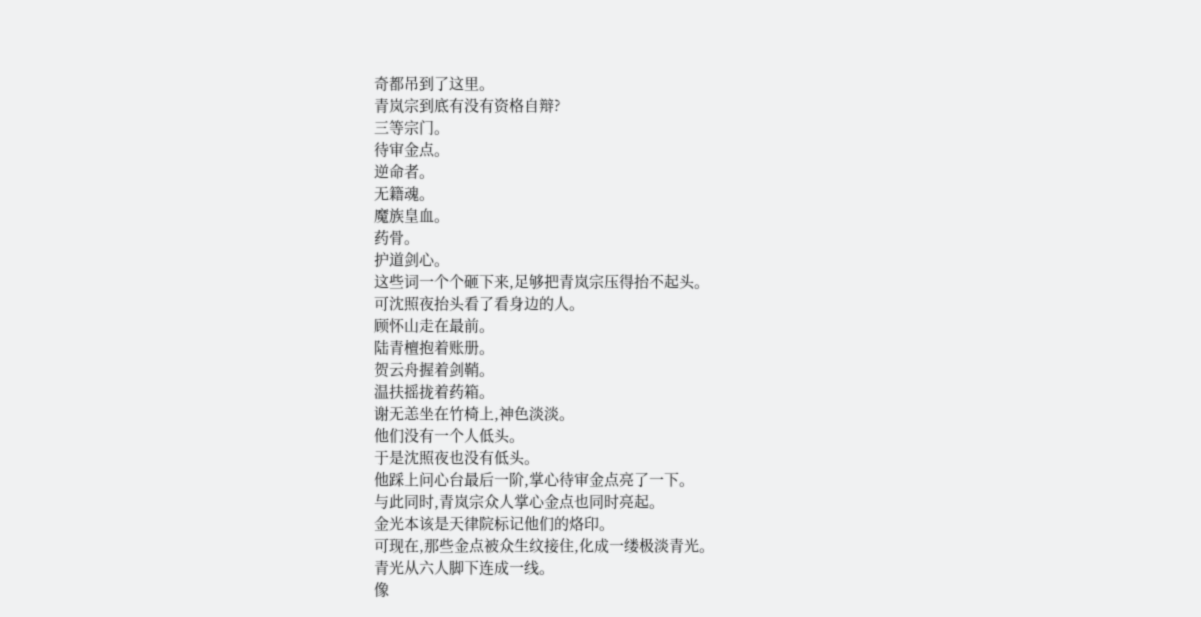奇都吊到了这里。
青岚宗到底有没有资格自辩?
三等宗门。
待审金点。
逆命者。
无籍魂。
魔族皇血。
药骨。
护道剑心。
这些词一个个砸下来,足够把青岚宗压得抬不起头。
可沈照夜抬头看了看身边的人。
顾怀山走在最前。
陆青檀抱着账册。
贺云舟握着剑鞘。
温扶摇拢着药箱。
谢无恙坐在竹椅上,神色淡淡。
他们没有一个人低头。
于是沈照夜也没有低头。
他踩上问心台最后一阶,掌心待审金点亮了一下。
与此同时,青岚宗众人掌心金点也同时亮起。
金光本该是天律院标记他们的烙印。
可现在,那些金点被众生纹接住,化成一缕极淡青光。
青光从六人脚下连成一线。
像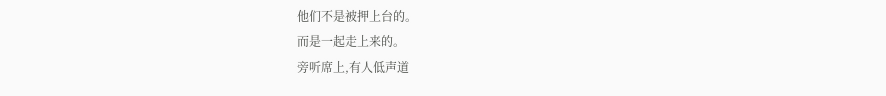他们不是被押上台的。
而是一起走上来的。
旁听席上,有人低声道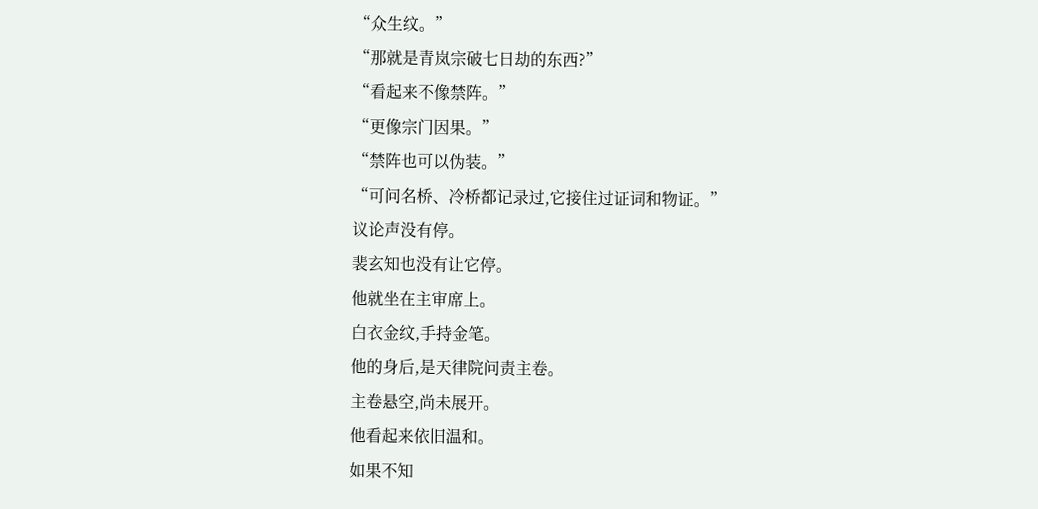“众生纹。”
“那就是青岚宗破七日劫的东西?”
“看起来不像禁阵。”
“更像宗门因果。”
“禁阵也可以伪装。”
“可问名桥、冷桥都记录过,它接住过证词和物证。”
议论声没有停。
裴玄知也没有让它停。
他就坐在主审席上。
白衣金纹,手持金笔。
他的身后,是天律院问责主卷。
主卷悬空,尚未展开。
他看起来依旧温和。
如果不知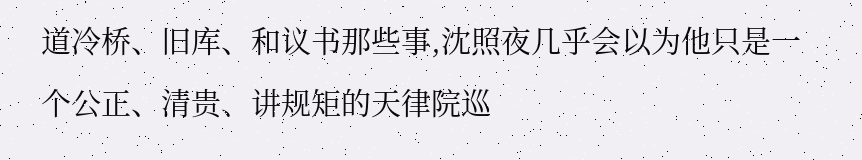道冷桥、旧库、和议书那些事,沈照夜几乎会以为他只是一个公正、清贵、讲规矩的天律院巡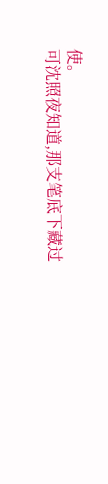使。
可沈照夜知道,那支笔底下藏过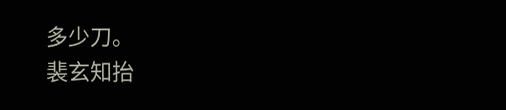多少刀。
裴玄知抬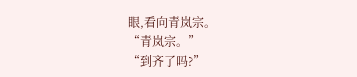眼,看向青岚宗。
“青岚宗。”
“到齐了吗?”